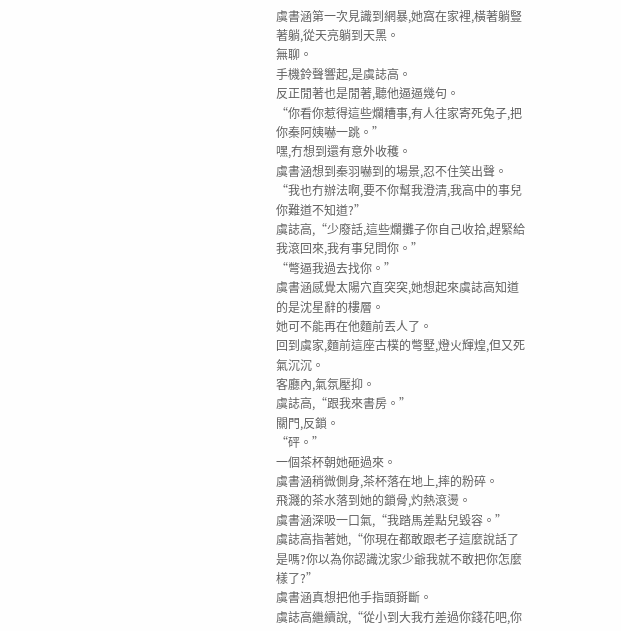虞書涵第一次見識到網暴,她窩在家裡,橫著躺豎著躺,從天亮躺到天黑。
無聊。
手機鈴聲響起,是虞誌高。
反正閒著也是閒著,聽他逼逼幾句。
“你看你惹得這些爛糟事,有人往家寄死兔子,把你秦阿姨嚇一跳。”
嘿,冇想到還有意外收穫。
虞書涵想到秦羽嚇到的場景,忍不住笑出聲。
“我也冇辦法啊,要不你幫我澄清,我高中的事兒你難道不知道?”
虞誌高,“少廢話,這些爛攤子你自己收拾,趕緊給我滾回來,我有事兒問你。”
“彆逼我過去找你。”
虞書涵感覺太陽穴直突突,她想起來虞誌高知道的是沈星辭的樓層。
她可不能再在他麵前丟人了。
回到虞家,麵前這座古樸的彆墅,燈火輝煌,但又死氣沉沉。
客廳內,氣氛壓抑。
虞誌高,“跟我來書房。”
關門,反鎖。
“砰。”
一個茶杯朝她砸過來。
虞書涵稍微側身,茶杯落在地上,摔的粉碎。
飛濺的茶水落到她的鎖骨,灼熱滾燙。
虞書涵深吸一口氣,“我踏馬差點兒毀容。”
虞誌高指著她,“你現在都敢跟老子這麼說話了是嗎?你以為你認識沈家少爺我就不敢把你怎麼樣了?”
虞書涵真想把他手指頭掰斷。
虞誌高繼續說,“從小到大我冇差過你錢花吧,你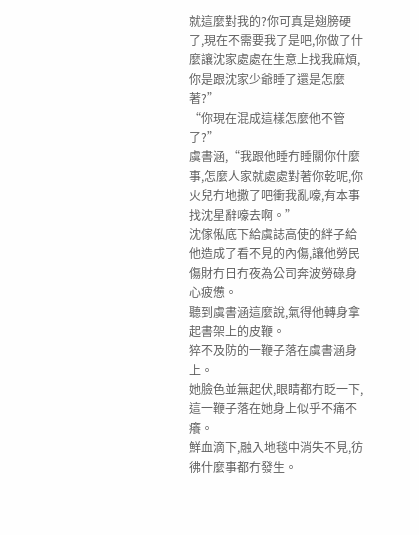就這麼對我的?你可真是翅膀硬了,現在不需要我了是吧,你做了什麼讓沈家處處在生意上找我麻煩,你是跟沈家少爺睡了還是怎麼著?”
“你現在混成這樣怎麼他不管了?”
虞書涵,“我跟他睡冇睡關你什麼事,怎麼人家就處處對著你乾呢,你火兒冇地撒了吧衝我亂嚎,有本事找沈星辭嚎去啊。”
沈傢俬底下給虞誌高使的絆子給他造成了看不見的內傷,讓他勞民傷財冇日冇夜為公司奔波勞碌身心疲憊。
聽到虞書涵這麼說,氣得他轉身拿起書架上的皮鞭。
猝不及防的一鞭子落在虞書涵身上。
她臉色並無起伏,眼睛都冇眨一下,這一鞭子落在她身上似乎不痛不癢。
鮮血滴下,融入地毯中消失不見,彷彿什麼事都冇發生。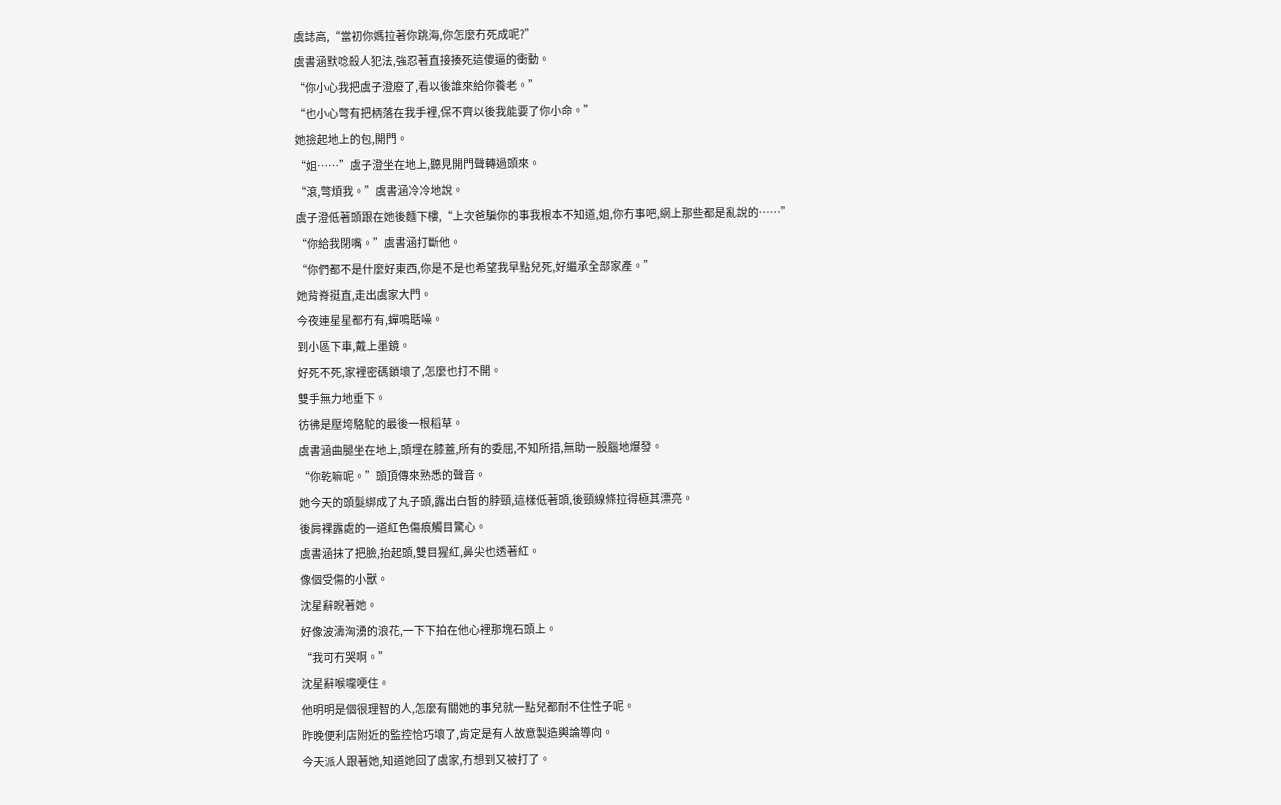虞誌高,“當初你媽拉著你跳海,你怎麼冇死成呢?”
虞書涵默唸殺人犯法,強忍著直接揍死這傻逼的衝動。
“你小心我把虞子澄廢了,看以後誰來給你養老。”
“也小心彆有把柄落在我手裡,保不齊以後我能要了你小命。”
她撿起地上的包,開門。
“姐……”虞子澄坐在地上,聽見開門聲轉過頭來。
“滾,彆煩我。”虞書涵冷冷地說。
虞子澄低著頭跟在她後麵下樓,“上次爸騙你的事我根本不知道,姐,你冇事吧,網上那些都是亂說的……”
“你給我閉嘴。”虞書涵打斷他。
“你們都不是什麼好東西,你是不是也希望我早點兒死,好繼承全部家產。”
她背脊挺直,走出虞家大門。
今夜連星星都冇有,蟬鳴聒噪。
到小區下車,戴上墨鏡。
好死不死,家裡密碼鎖壞了,怎麼也打不開。
雙手無力地垂下。
彷彿是壓垮駱駝的最後一根稻草。
虞書涵曲腿坐在地上,頭埋在膝蓋,所有的委屈,不知所措,無助一股腦地爆發。
“你乾嘛呢。”頭頂傳來熟悉的聲音。
她今天的頭髮綁成了丸子頭,露出白皙的脖頸,這樣低著頭,後頸線條拉得極其漂亮。
後肩裸露處的一道紅色傷痕觸目驚心。
虞書涵抹了把臉,抬起頭,雙目猩紅,鼻尖也透著紅。
像個受傷的小獸。
沈星辭睨著她。
好像波濤洶湧的浪花,一下下拍在他心裡那塊石頭上。
“我可冇哭啊。”
沈星辭喉嚨哽住。
他明明是個很理智的人,怎麼有關她的事兒就一點兒都耐不住性子呢。
昨晚便利店附近的監控恰巧壞了,肯定是有人故意製造輿論導向。
今天派人跟著她,知道她回了虞家,冇想到又被打了。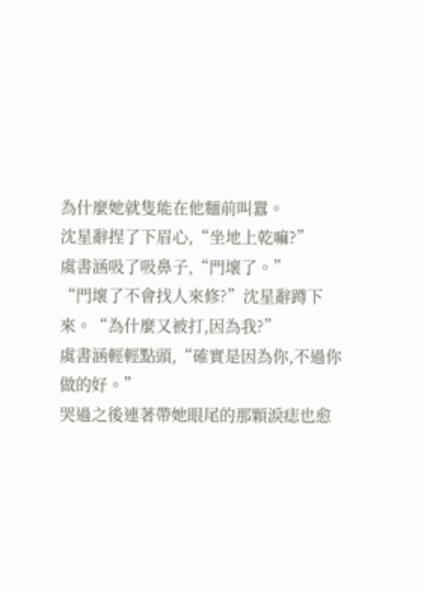為什麼她就隻能在他麵前叫囂。
沈星辭捏了下眉心,“坐地上乾嘛?”
虞書涵吸了吸鼻子,“門壞了。”
“門壞了不會找人來修?”沈星辭蹲下來。“為什麼又被打,因為我?”
虞書涵輕輕點頭,“確實是因為你,不過你做的好。”
哭過之後連著帶她眼尾的那顆淚痣也愈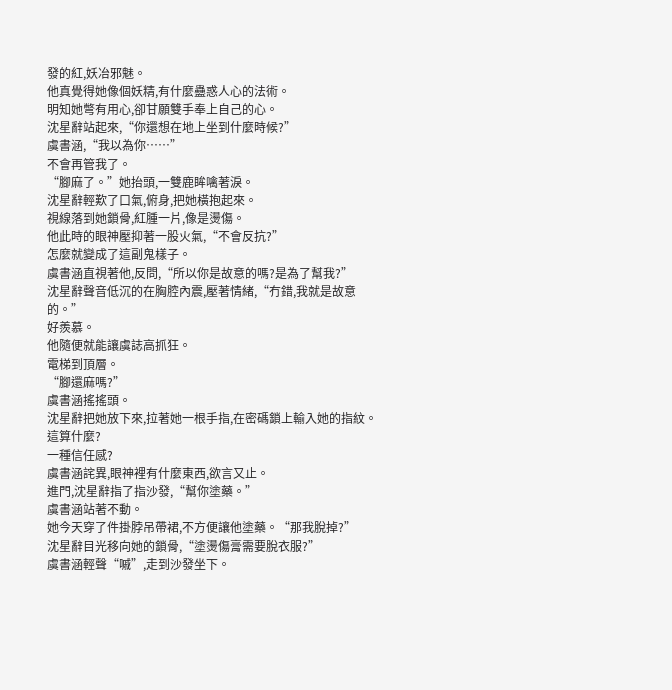發的紅,妖冶邪魅。
他真覺得她像個妖精,有什麼蠱惑人心的法術。
明知她彆有用心,卻甘願雙手奉上自己的心。
沈星辭站起來,“你還想在地上坐到什麼時候?”
虞書涵,“我以為你……”
不會再管我了。
“腳麻了。”她抬頭,一雙鹿眸噙著淚。
沈星辭輕歎了口氣,俯身,把她橫抱起來。
視線落到她鎖骨,紅腫一片,像是燙傷。
他此時的眼神壓抑著一股火氣,“不會反抗?”
怎麼就變成了這副鬼樣子。
虞書涵直視著他,反問,“所以你是故意的嗎?是為了幫我?”
沈星辭聲音低沉的在胸腔內震,壓著情緒,“冇錯,我就是故意的。”
好羨慕。
他隨便就能讓虞誌高抓狂。
電梯到頂層。
“腳還麻嗎?”
虞書涵搖搖頭。
沈星辭把她放下來,拉著她一根手指,在密碼鎖上輸入她的指紋。
這算什麼?
一種信任感?
虞書涵詫異,眼神裡有什麼東西,欲言又止。
進門,沈星辭指了指沙發,“幫你塗藥。”
虞書涵站著不動。
她今天穿了件掛脖吊帶裙,不方便讓他塗藥。“那我脫掉?”
沈星辭目光移向她的鎖骨,“塗燙傷膏需要脫衣服?”
虞書涵輕聲“嘁”,走到沙發坐下。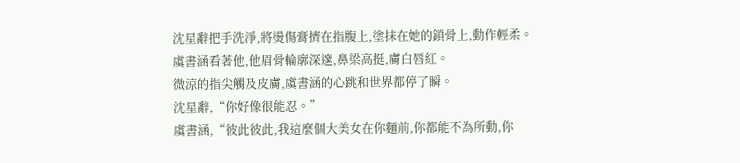沈星辭把手洗淨,將燙傷膏擠在指腹上,塗抹在她的鎖骨上,動作輕柔。
虞書涵看著他,他眉骨輪廓深邃,鼻梁高挺,膚白唇紅。
微涼的指尖觸及皮膚,虞書涵的心跳和世界都停了瞬。
沈星辭,“你好像很能忍。”
虞書涵,“彼此彼此,我這麼個大美女在你麵前,你都能不為所動,你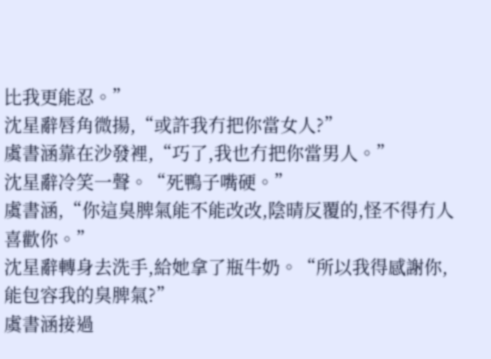比我更能忍。”
沈星辭唇角微揚,“或許我冇把你當女人?”
虞書涵靠在沙發裡,“巧了,我也冇把你當男人。”
沈星辭冷笑一聲。“死鴨子嘴硬。”
虞書涵,“你這臭脾氣能不能改改,陰晴反覆的,怪不得冇人喜歡你。”
沈星辭轉身去洗手,給她拿了瓶牛奶。“所以我得感謝你,能包容我的臭脾氣?”
虞書涵接過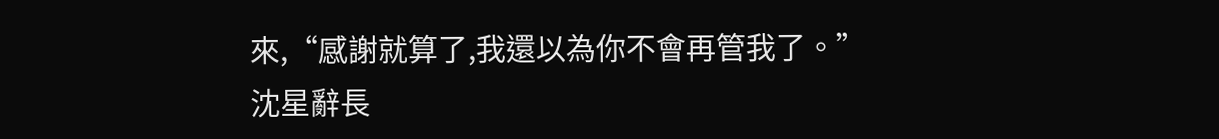來,“感謝就算了,我還以為你不會再管我了。”
沈星辭長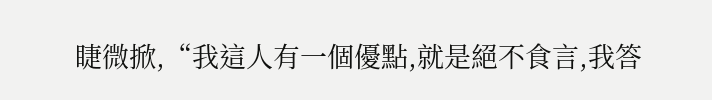睫微掀,“我這人有一個優點,就是絕不食言,我答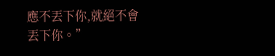應不丟下你,就絕不會丟下你。”